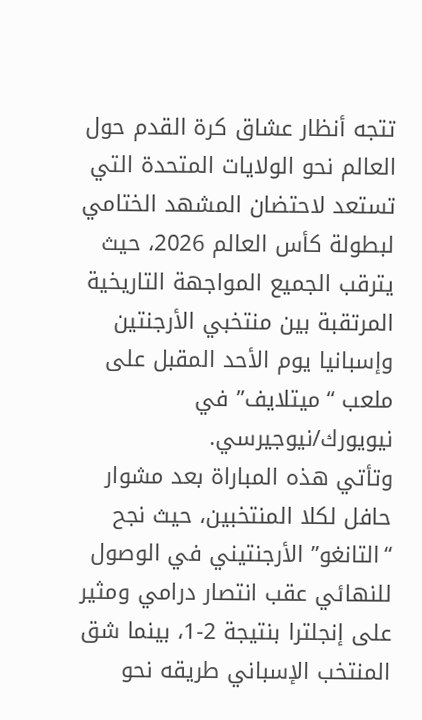تتجه أنظار عشاق كرة القدم حول العالم نحو الولايات المتحدة التي تستعد لاحتضان المشهد الختامي لبطولة كأس العالم 2026، حيث يترقب الجميع المواجهة التاريخية المرتقبة بين منتخبي الأرجنتين وإسبانيا يوم الأحد المقبل على ملعب “ميتلايف” في نيويورك/نيوجيرسي.
وتأتي هذه المباراة بعد مشوار حافل لكلا المنتخبين، حيث نجح “التانغو” الأرجنتيني في الوصول للنهائي عقب انتصار درامي ومثير على إنجلترا بنتيجة 2-1، بينما شق المنتخب الإسباني طريقه نحو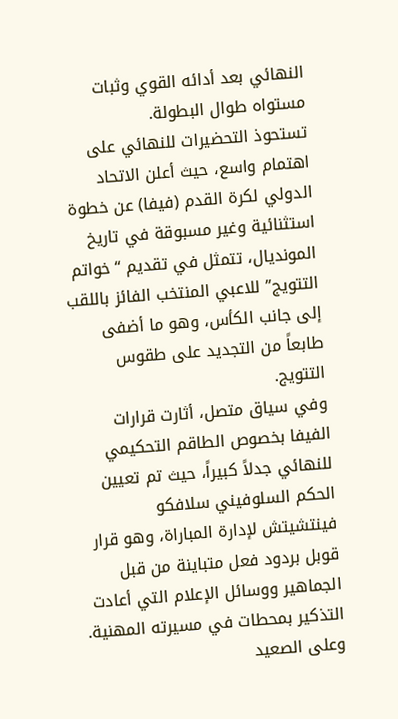النهائي بعد أدائه القوي وثبات مستواه طوال البطولة.
تستحوذ التحضيرات للنهائي على اهتمام واسع، حيث أعلن الاتحاد الدولي لكرة القدم (فيفا) عن خطوة استثنائية وغير مسبوقة في تاريخ المونديال، تتمثل في تقديم “خواتم التتويج” للاعبي المنتخب الفائز باللقب إلى جانب الكأس، وهو ما أضفى طابعاً من التجديد على طقوس التتويج.
وفي سياق متصل، أثارت قرارات الفيفا بخصوص الطاقم التحكيمي للنهائي جدلاً كبيراً، حيث تم تعيين الحكم السلوفيني سلافكو فينتشيتش لإدارة المباراة، وهو قرار قوبل بردود فعل متباينة من قبل الجماهير ووسائل الإعلام التي أعادت التذكير بمحطات في مسيرته المهنية.
وعلى الصعيد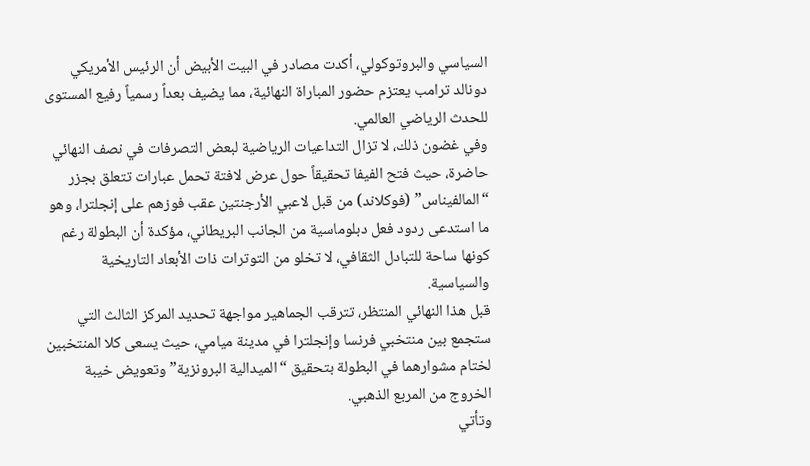السياسي والبروتوكولي، أكدت مصادر في البيت الأبيض أن الرئيس الأمريكي دونالد ترامب يعتزم حضور المباراة النهائية، مما يضيف بعداً رسمياً رفيع المستوى للحدث الرياضي العالمي.
وفي غضون ذلك، لا تزال التداعيات الرياضية لبعض التصرفات في نصف النهائي حاضرة، حيث فتح الفيفا تحقيقاً حول عرض لافتة تحمل عبارات تتعلق بجزر “المالفيناس” (فوكلاند) من قبل لاعبي الأرجنتين عقب فوزهم على إنجلترا، وهو ما استدعى ردود فعل دبلوماسية من الجانب البريطاني، مؤكدة أن البطولة رغم كونها ساحة للتبادل الثقافي، لا تخلو من التوترات ذات الأبعاد التاريخية والسياسية.
قبل هذا النهائي المنتظر، تترقب الجماهير مواجهة تحديد المركز الثالث التي ستجمع بين منتخبي فرنسا وإنجلترا في مدينة ميامي، حيث يسعى كلا المنتخبين لختام مشوارهما في البطولة بتحقيق “الميدالية البرونزية” وتعويض خيبة الخروج من المربع الذهبي.
وتأتي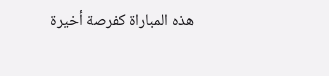هذه المباراة كفرصة أخيرة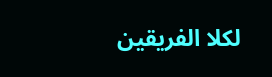لكلا الفريقين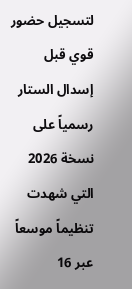لتسجيل حضور قوي قبل إسدال الستار رسمياً على نسخة 2026 التي شهدت تنظيماً موسعاً عبر 16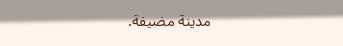مدينة مضيفة.